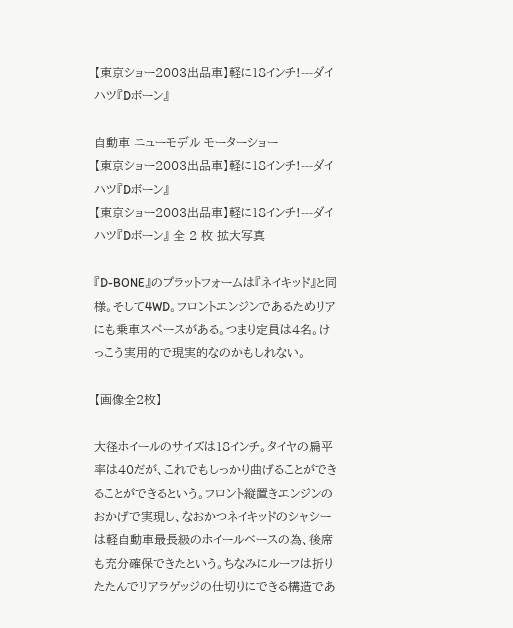【東京ショー2003出品車】軽に18インチ!---ダイハツ『Dボーン』

自動車 ニューモデル モーターショー
【東京ショー2003出品車】軽に18インチ!---ダイハツ『Dボーン』
【東京ショー2003出品車】軽に18インチ!---ダイハツ『Dボーン』 全 2 枚 拡大写真

『D-BONE』のプラットフォームは『ネイキッド』と同様。そして4WD。フロントエンジンであるためリアにも乗車スペースがある。つまり定員は4名。けっこう実用的で現実的なのかもしれない。

【画像全2枚】

大径ホイールのサイズは18インチ。タイヤの扁平率は40だが、これでもしっかり曲げることができることができるという。フロント縦置きエンジンのおかげで実現し、なおかつネイキッドのシャシーは軽自動車最長級のホイールベースの為、後席も充分確保できたという。ちなみにルーフは折りたたんでリアラゲッジの仕切りにできる構造であ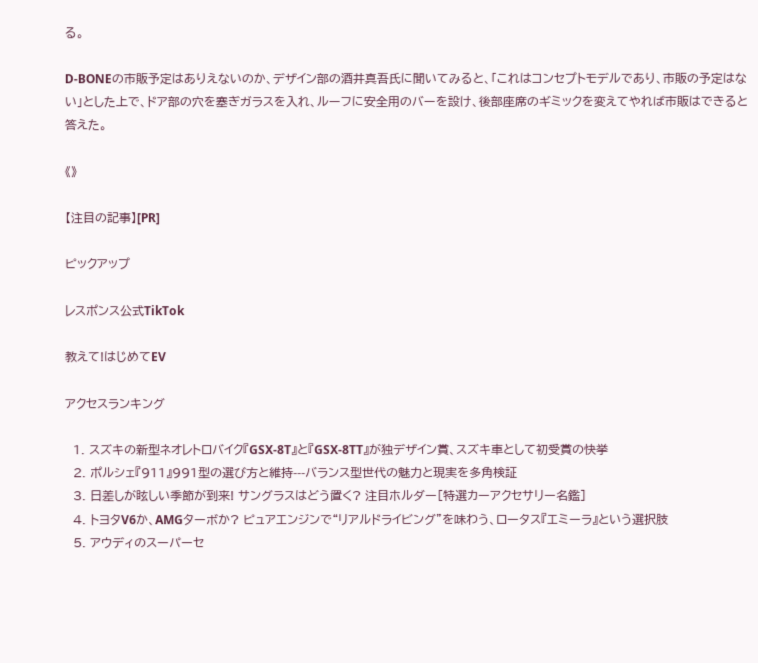る。

D-BONEの市販予定はありえないのか、デザイン部の酒井真吾氏に聞いてみると、「これはコンセプトモデルであり、市販の予定はない」とした上で、ドア部の穴を塞ぎガラスを入れ、ルーフに安全用のバーを設け、後部座席のギミックを変えてやれば市販はできると答えた。

《》

【注目の記事】[PR]

ピックアップ

レスポンス公式TikTok

教えて!はじめてEV

アクセスランキング

  1. スズキの新型ネオレトロバイク『GSX-8T』と『GSX-8TT』が独デザイン賞、スズキ車として初受賞の快挙
  2. ポルシェ『911』991型の選び方と維持---バランス型世代の魅力と現実を多角検証
  3. 日差しが眩しい季節が到来! サングラスはどう置く? 注目ホルダー[特選カーアクセサリー名鑑]
  4. トヨタV6か、AMGターボか? ピュアエンジンで“リアルドライビング”を味わう、ロータス『エミーラ』という選択肢
  5. アウディのスーパーセ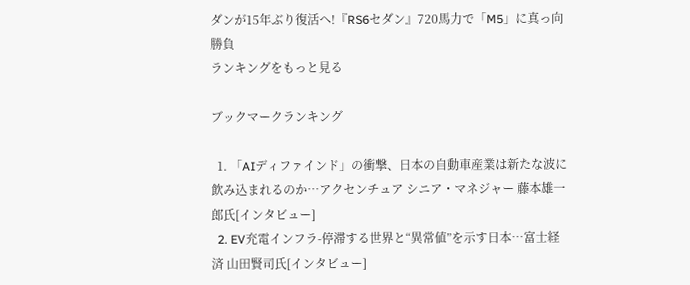ダンが15年ぶり復活へ!『RS6セダン』720馬力で「M5」に真っ向勝負
ランキングをもっと見る

ブックマークランキング

  1. 「AIディファインド」の衝撃、日本の自動車産業は新たな波に飲み込まれるのか…アクセンチュア シニア・マネジャー 藤本雄一郎氏[インタビュー]
  2. EV充電インフラ-停滞する世界と“異常値”を示す日本…富士経済 山田賢司氏[インタビュー]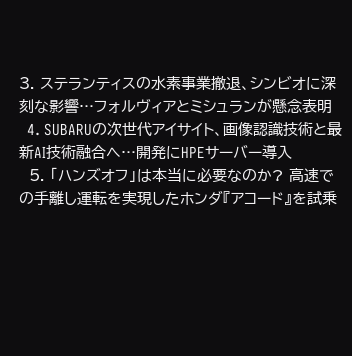3. ステランティスの水素事業撤退、シンビオに深刻な影響…フォルヴィアとミシュランが懸念表明
  4. SUBARUの次世代アイサイト、画像認識技術と最新AI技術融合へ…開発にHPEサーバー導入
  5. 「ハンズオフ」は本当に必要なのか? 高速での手離し運転を実現したホンダ『アコード』を試乗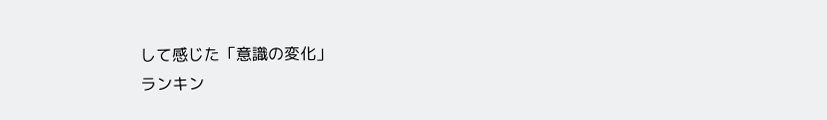して感じた「意識の変化」
ランキン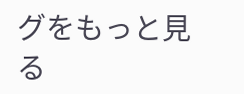グをもっと見る